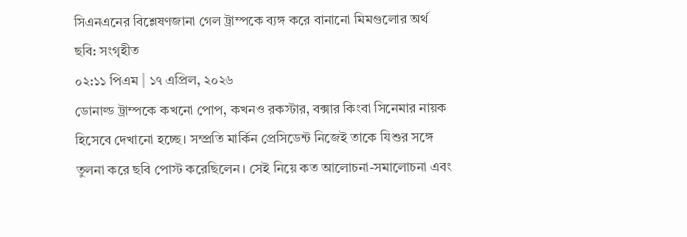সিএনএনের বিশ্লেষণজানা গেল ট্রাম্পকে ব্যঙ্গ করে বানানো মিমগুলোর অর্থ
ছবি: সংগৃহীত
০২:১১ পিএম | ১৭ এপ্রিল, ২০২৬
ডোনাল্ড ট্রাম্পকে কখনো পোপ, কখনও রকস্টার, বক্সার কিংবা সিনেমার নায়ক হিসেবে দেখানো হচ্ছে। সম্প্রতি মার্কিন প্রেসিডেন্ট নিজেই তাকে যিশুর সঙ্গে তুলনা করে ছবি পোস্ট করেছিলেন। সেই নিয়ে কত আলোচনা-সমালোচনা এবং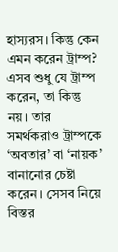হাস্যরস। কিন্তু কেন এমন করেন ট্রাম্প?
এসব শুধু যে ট্রাম্প করেন, তা কিন্তু নয়। তার সমর্থকরাও ট্রাম্পকে ‘অবতার’ বা ‘নায়ক’ বানানোর চেষ্টা করেন। সেসব নিয়ে বিস্তর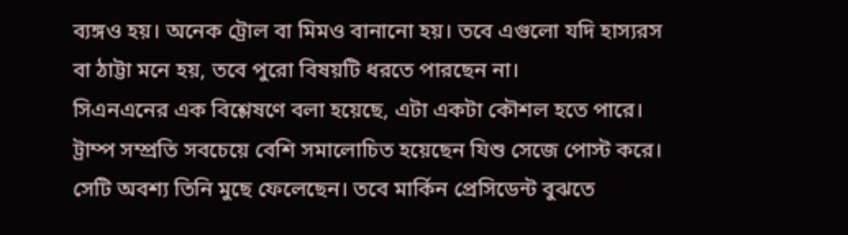ব্যঙ্গও হয়। অনেক ট্রোল বা মিমও বানানো হয়। তবে এগুলো যদি হাস্যরস বা ঠাট্টা মনে হয়, তবে পুরো বিষয়টি ধরতে পারছেন না।
সিএনএনের এক বিশ্লেষণে বলা হয়েছে, এটা একটা কৌশল হতে পারে। ট্রাম্প সম্প্রতি সবচেয়ে বেশি সমালোচিত হয়েছেন যিশু সেজে পোস্ট করে। সেটি অবশ্য তিনি মুছে ফেলেছেন। তবে মার্কিন প্রেসিডেন্ট বুঝতে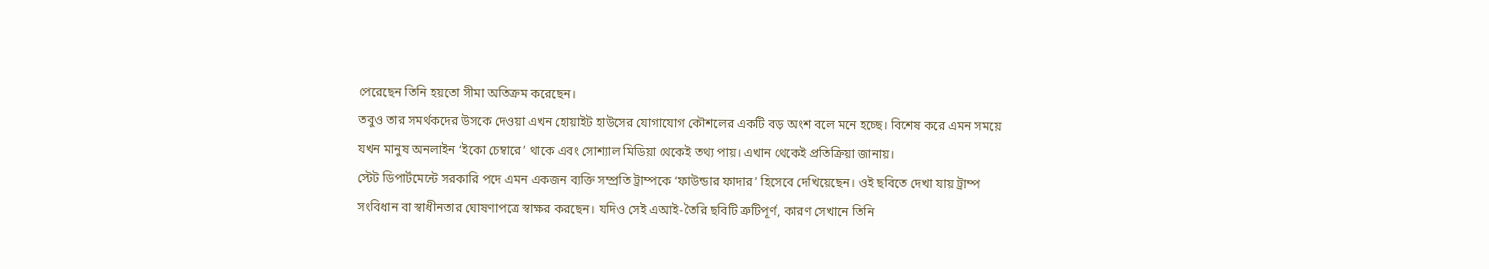পেরেছেন তিনি হয়তো সীমা অতিক্রম করেছেন।
তবুও তার সমর্থকদের উসকে দেওয়া এখন হোয়াইট হাউসের যোগাযোগ কৌশলের একটি বড় অংশ বলে মনে হচ্ছে। বিশেষ করে এমন সময়ে যখন মানুষ অনলাইন ‘ইকো চেম্বারে’ থাকে এবং সোশ্যাল মিডিয়া থেকেই তথ্য পায়। এখান থেকেই প্রতিক্রিয়া জানায়।
স্টেট ডিপার্টমেন্টে সরকারি পদে এমন একজন ব্যক্তি সম্প্রতি ট্রাম্পকে ‘ফাউন্ডার ফাদার’ হিসেবে দেখিয়েছেন। ওই ছবিতে দেখা যায় ট্রাম্প সংবিধান বা স্বাধীনতার ঘোষণাপত্রে স্বাক্ষর করছেন। যদিও সেই এআই-তৈরি ছবিটি ত্রুটিপূর্ণ, কারণ সেখানে তিনি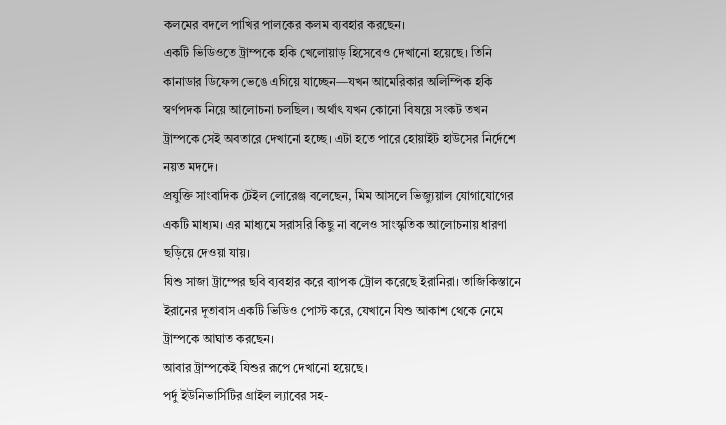কলমের বদলে পাখির পালকের কলম ব্যবহার করছেন।
একটি ভিডিওতে ট্রাম্পকে হকি খেলোয়াড় হিসেবেও দেখানো হয়েছে। তিনি কানাডার ডিফেন্স ভেঙে এগিয়ে যাচ্ছেন—যখন আমেরিকার অলিম্পিক হকি স্বর্ণপদক নিয়ে আলোচনা চলছিল। অর্থাৎ যখন কোনো বিষয়ে সংকট তখন ট্রাম্পকে সেই অবতারে দেখানো হচ্ছে। এটা হতে পারে হোয়াইট হাউসের নির্দেশে নয়ত মদদে।
প্রযুক্তি সাংবাদিক টেইল লোরেঞ্জ বলেছেন, মিম আসলে ভিজ্যুয়াল যোগাযোগের একটি মাধ্যম। এর মাধ্যমে সরাসরি কিছু না বলেও সাংস্কৃতিক আলোচনায় ধারণা ছড়িয়ে দেওয়া যায়।
যিশু সাজা ট্রাম্পের ছবি ব্যবহার করে ব্যাপক ট্রোল করেছে ইরানিরা। তাজিকিস্তানে ইরানের দূতাবাস একটি ভিডিও পোস্ট করে, যেখানে যিশু আকাশ থেকে নেমে ট্রাম্পকে আঘাত করছেন।
আবার ট্রাম্পকেই যিশুর রূপে দেখানো হয়েছে।
পর্দু ইউনিভার্সিটির গ্রাইল ল্যাবের সহ-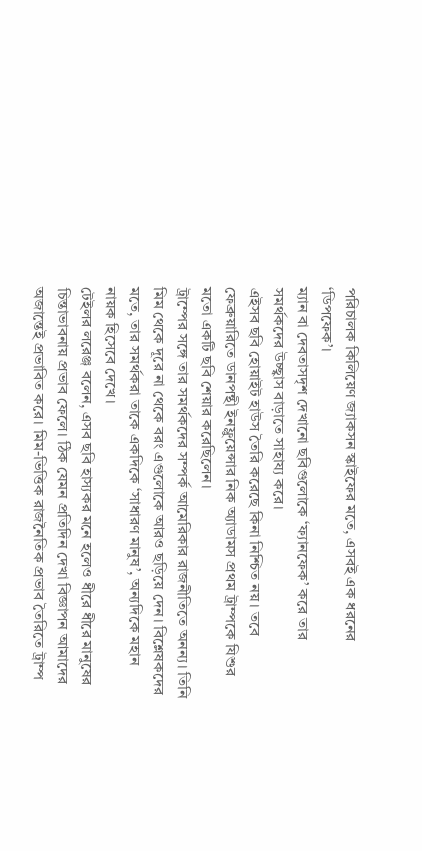পরিচালক কিলিয়েণ জ্যাকসন স্কাইফের মতে, এসবই এক ধরনের ‘ডিপফেক’।
ম্যান বা দেবতাসদৃশ দেখানো ছবিগুলোকে ‘ফ্যানফেক’ করে তার সমর্থকদের উচ্ছ্বাস বাড়াতে সাহায্য করে।
এইসব ছবি হোয়াইট হাউস তৈরি করেছে কিনা নিশ্চিত নয়। তবে ফেব্রুয়ারিতে ডানপন্থী ইনফ্লুয়েন্সার নিক অ্যাডামস প্রথম ট্রাম্পকে যিশুর মতো একটি ছবি শেয়ার করেছিলেন।
ট্রাম্পের সঙ্গে তার সমর্থকদের সম্পর্ক আমেরিকার রাজনীতিতে অনন্য। তিনি মিম থেকে দূরে না থেকে বরং এগুলোকে আরও ছড়িয়ে দেন। বিশ্লেষকদের মতে, তার সমর্থকরা তাকে একদিকে ‘সাধারণ মানুষ’, অন্যদিকে মহান নায়ক হিসেবে দেখে।
টেইলর লরেঞ্জ বলেন, এসব ছবি হাস্যকর মনে হলেও ধীরে ধীরে মানুষের চিন্তাভাবনায় প্রভাব ফেলে। ঠিক যেমন প্রতিদিন দেখা বিজ্ঞাপন আমাদের অজান্তেই প্রভাবিত করে। মিম-ভিত্তিক রাজনৈতিক প্রভাব তৈরিতে ট্রাম্প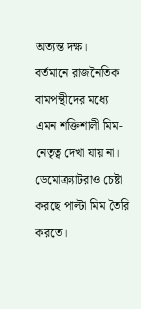অত্যন্ত দক্ষ।
বর্তমানে রাজনৈতিক বামপন্থীদের মধ্যে এমন শক্তিশালী মিম-নেতৃত্ব দেখা যায় না। ডেমোক্র্যাটরাও চেষ্টা করছে পাল্টা মিম তৈরি করতে।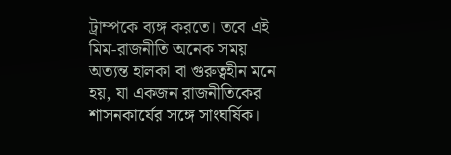ট্রাম্পকে ব্যঙ্গ করতে। তবে এই মিম-রাজনীতি অনেক সময় অত্যন্ত হালকা বা গুরুত্বহীন মনে হয়, যা একজন রাজনীতিকের শাসনকার্যের সঙ্গে সাংঘর্ষিক।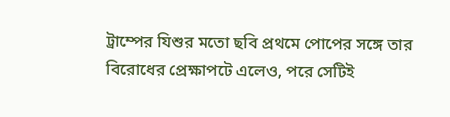ট্রাম্পের যিশুর মতো ছবি প্রথমে পোপের সঙ্গে তার বিরোধের প্রেক্ষাপটে এলেও, পরে সেটিই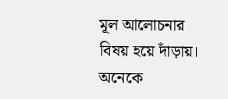মূল আলোচনার বিষয় হয়ে দাঁড়ায়। অনেকে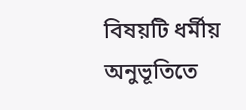বিষয়টি ধর্মীয় অনুভূতিতে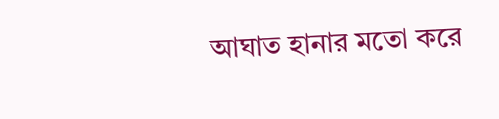আঘাত হানার মতো করে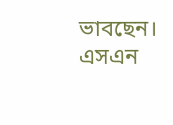ভাবছেন।
এসএন